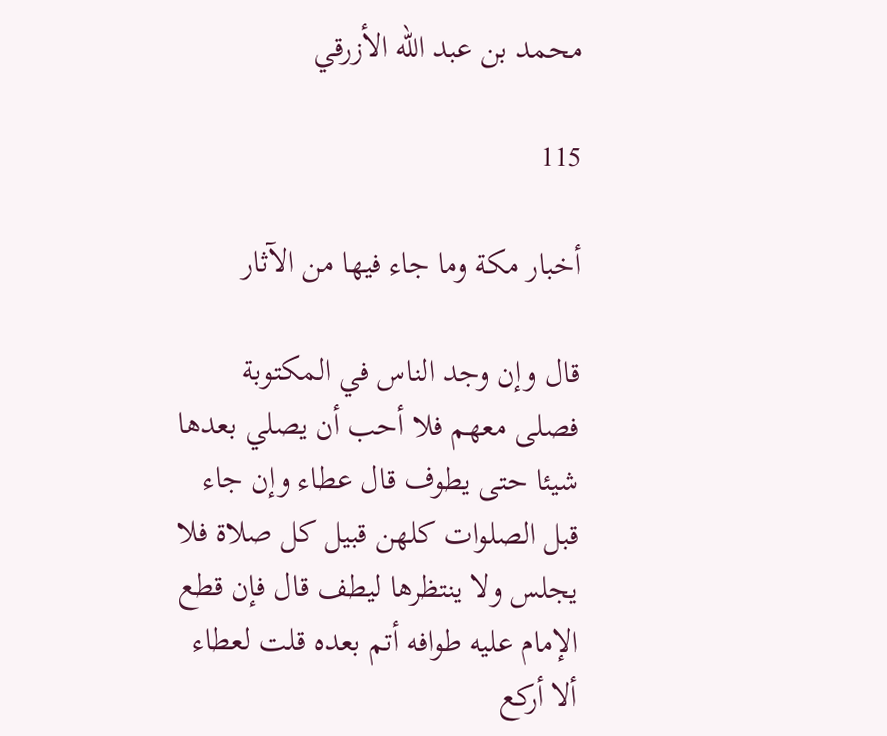محمد بن عبد الله الأزرقي

115

أخبار مكة وما جاء فيها من الآثار

قال وإن وجد الناس في المكتوبة فصلى معهم فلا أحب أن يصلي بعدها شيئا حتى يطوف قال عطاء وإن جاء قبل الصلوات كلهن قبيل كل صلاة فلا يجلس ولا ينتظرها ليطف قال فإن قطع الإمام عليه طوافه أتم بعده قلت لعطاء ألا أركع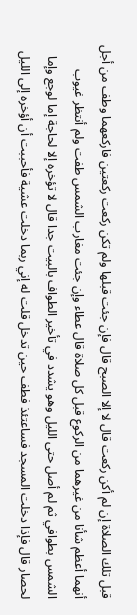قبل تلك الصلاة إن لم أكن ركعت قال لا إلا الصبح قال فإن جئت قبلها ولم تكن ركعت ركعتين فاركعهما وطف من أجل أنهما أعظم شأنا من غيرهما من الركوع قبل كل صلاة قال عطاء وإن جئت مغارب الشمس طفت ولم أنتظر غيوب الشمس بطوافي ثم لم أصل حتى الليل وهو يشدد في تأخير الطواف بالبيت جدا قال لا تؤخره إلا لحاجة إما لوجع وإما لحصار قال فإذا دخلت المسجد فساعتئذ فطف حين تدخل قلت له إني ربما دخلت عشية فأحببت أن أؤخره إلى الليل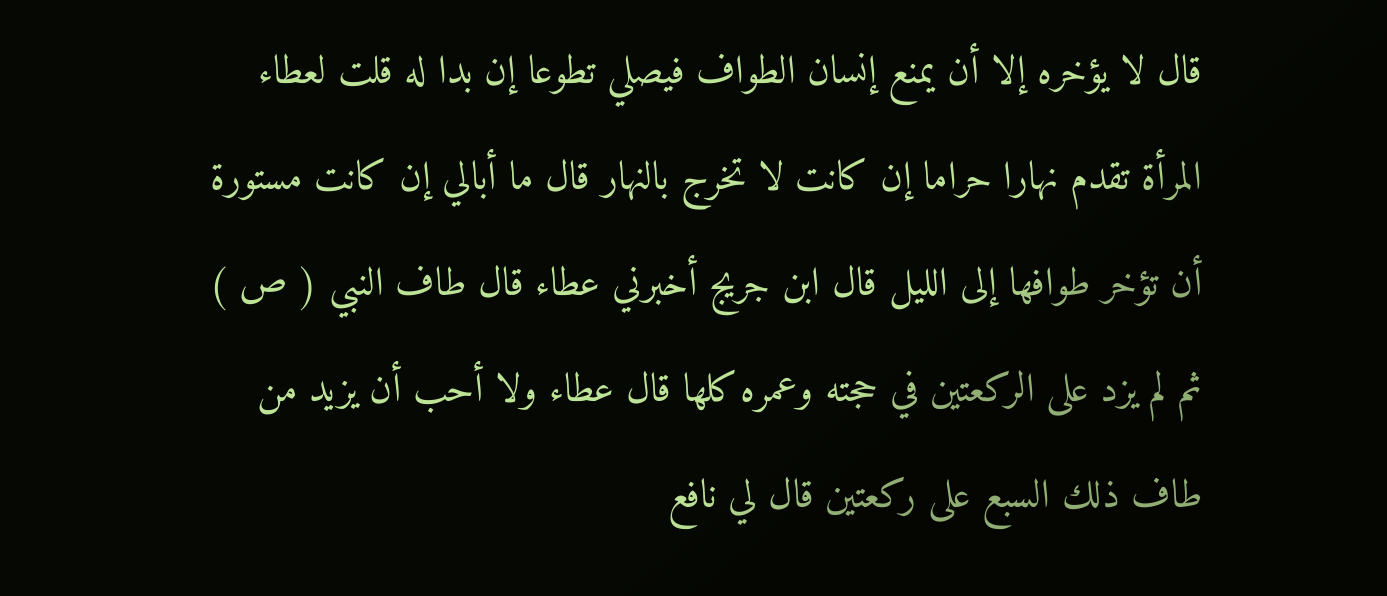قال لا يؤخره إلا أن يمنع إنسان الطواف فيصلي تطوعا إن بدا له قلت لعطاء المرأة تقدم نهارا حراما إن كانت لا تخرج بالنهار قال ما أبالي إن كانت مستورة أن تؤخر طوافها إلى الليل قال ابن جريج أخبرني عطاء قال طاف النبي ( ص ) ثم لم يزد على الركعتين في حجته وعمره كلها قال عطاء ولا أحب أن يزيد من طاف ذلك السبع على ركعتين قال لي نافع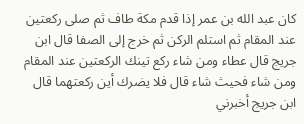كان عبد الله بن عمر إذا قدم مكة طاف ثم صلى ركعتين عند المقام ثم استلم الركن ثم خرج إلى الصفا قال ابن جريج قال عطاء ومن شاء ركع تينك الركعتين عند المقام ومن شاء فحيث شاء قال فلا يضرك أين ركعتهما قال ابن جريج أخبرني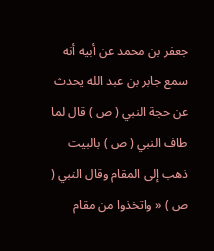جعفر بن محمد عن أبيه أنه سمع جابر بن عبد الله يحدث عن حجة النبي ( ص ) قال لما طاف النبي ( ص ) بالبيت ذهب إلى المقام وقال النبي ( ص ) « واتخذوا من مقام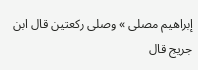إبراهيم مصلى » وصلى ركعتين قال ابن جريج قال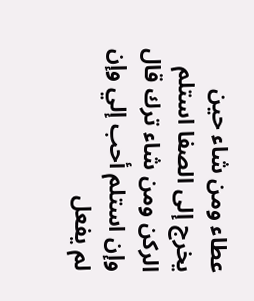عطاء ومن شاء حين يخرج إلى الصفا استلم الركن ومن شاء ترك قال وإن استلم أحب إلي وإن لم يفعل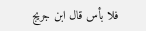فلا بأس قال ابن جريج